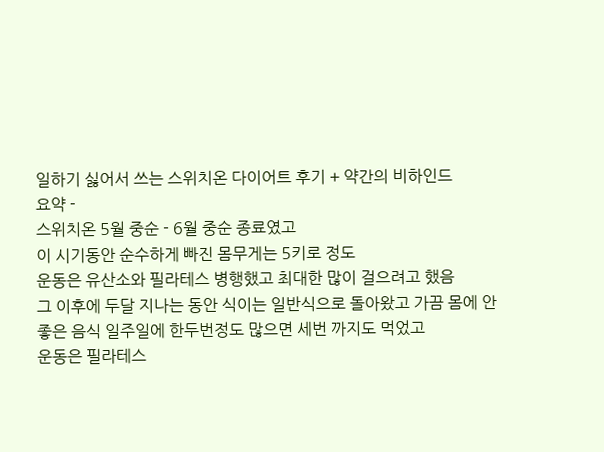일하기 싫어서 쓰는 스위치온 다이어트 후기 + 약간의 비하인드
요약 -
스위치온 5월 중순 - 6월 중순 종료였고
이 시기동안 순수하게 빠진 몸무게는 5키로 정도
운동은 유산소와 필라테스 병행했고 최대한 많이 걸으려고 했음
그 이후에 두달 지나는 동안 식이는 일반식으로 돌아왔고 가끔 몸에 안좋은 음식 일주일에 한두번정도 많으면 세번 까지도 먹었고
운동은 필라테스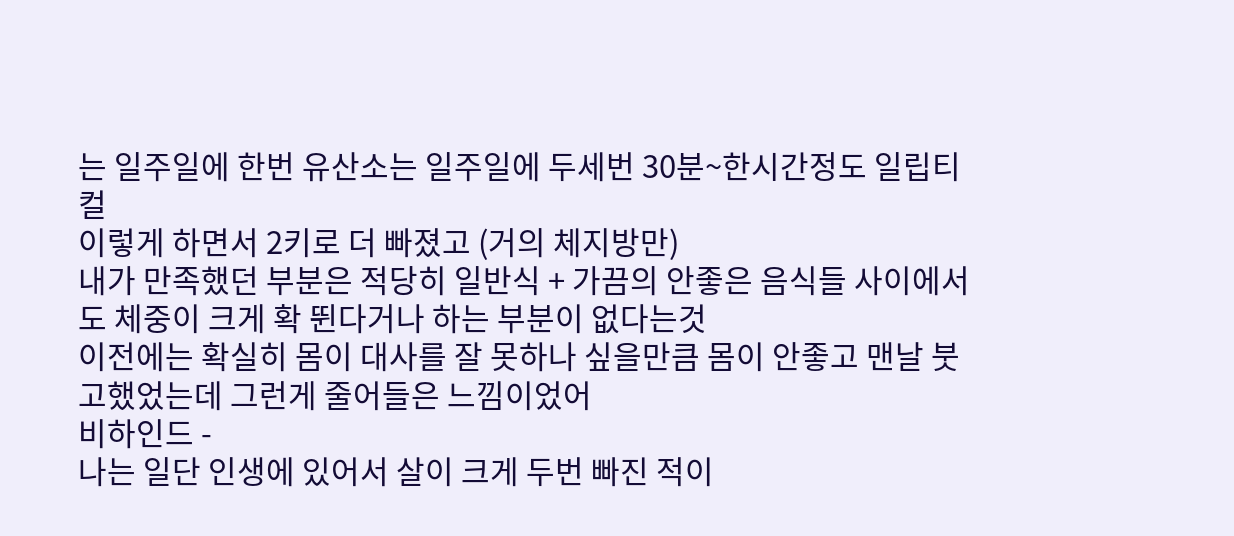는 일주일에 한번 유산소는 일주일에 두세번 30분~한시간정도 일립티컬
이렇게 하면서 2키로 더 빠졌고 (거의 체지방만)
내가 만족했던 부분은 적당히 일반식 + 가끔의 안좋은 음식들 사이에서도 체중이 크게 확 뛴다거나 하는 부분이 없다는것
이전에는 확실히 몸이 대사를 잘 못하나 싶을만큼 몸이 안좋고 맨날 붓고했었는데 그런게 줄어들은 느낌이었어
비하인드 -
나는 일단 인생에 있어서 살이 크게 두번 빠진 적이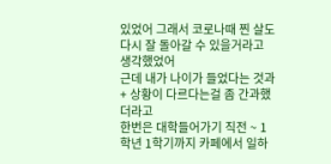있었어 그래서 코로나때 찐 살도 다시 잘 돌아갈 수 있을거라고 생각했었어
근데 내가 나이가 들었다는 것과 + 상황이 다르다는걸 좀 간과했더라고
한번은 대학들어가기 직전 ~ 1학년 1학기까지 카페에서 일하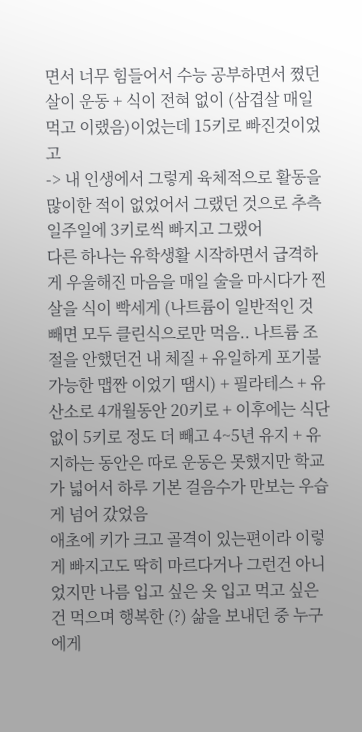면서 너무 힘들어서 수능 공부하면서 쪘던살이 운동 + 식이 전혀 없이 (삼겹살 매일 먹고 이랬음)이었는데 15키로 빠진것이었고
-> 내 인생에서 그렇게 육체적으로 활동을 많이한 적이 없었어서 그랬던 것으로 추측 일주일에 3키로씩 빠지고 그랬어
다른 하나는 유학생활 시작하면서 급격하게 우울해진 마음을 매일 술을 마시다가 찐 살을 식이 빡세게 (나트륨이 일반적인 것 빼면 모두 클린식으로만 먹음.. 나트륨 조절을 안했던건 내 체질 + 유일하게 포기불가능한 맵짠 이었기 땜시) + 필라테스 + 유산소로 4개월동안 20키로 + 이후에는 식단없이 5키로 정도 더 빼고 4~5년 유지 + 유지하는 동안은 따로 운동은 못했지만 학교가 넓어서 하루 기본 걸음수가 만보는 우습게 넘어 갔었음
애초에 키가 크고 골격이 있는편이라 이렇게 빠지고도 딱히 마르다거나 그런건 아니었지만 나름 입고 싶은 옷 입고 먹고 싶은 건 먹으며 행복한 (?) 삶을 보내던 중 누구에게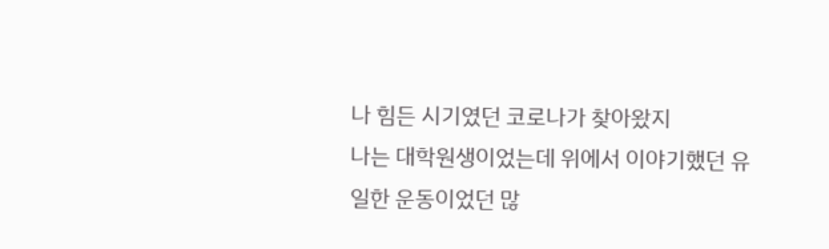나 힘든 시기였던 코로나가 찾아왔지
나는 대학원생이었는데 위에서 이야기했던 유일한 운동이었던 많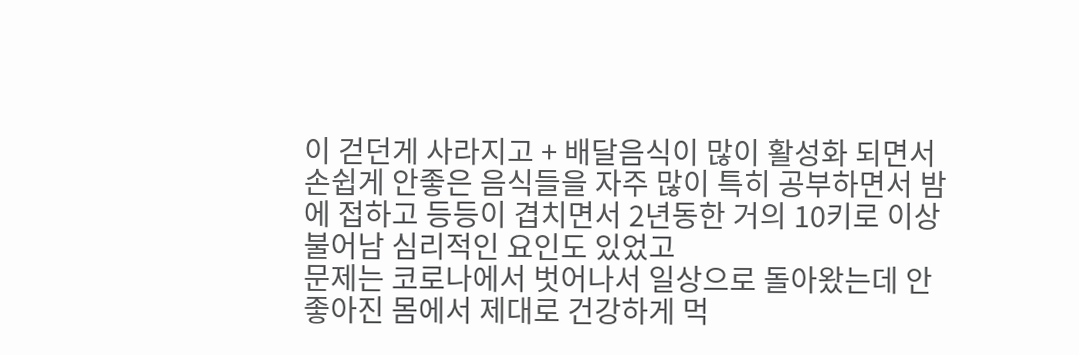이 걷던게 사라지고 + 배달음식이 많이 활성화 되면서 손쉽게 안좋은 음식들을 자주 많이 특히 공부하면서 밤에 접하고 등등이 겹치면서 2년동한 거의 10키로 이상 불어남 심리적인 요인도 있었고
문제는 코로나에서 벗어나서 일상으로 돌아왔는데 안좋아진 몸에서 제대로 건강하게 먹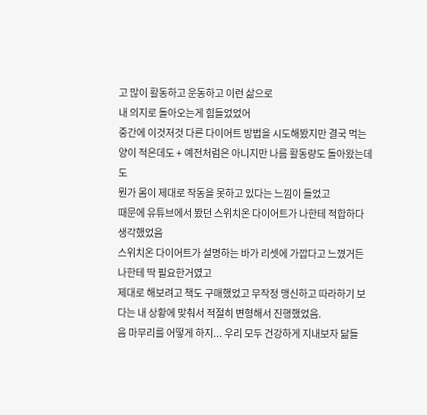고 많이 활동하고 운동하고 이런 삶으로
내 의지로 돌아오는게 힘들었었어
중간에 이것저것 다른 다이어트 방법을 시도해봤지만 결국 먹는 양이 적은데도 + 예전처럼은 아니지만 나름 활동량도 돌아왔는데도
뭔가 몸이 제대로 작동을 못하고 있다는 느낌이 들었고
때문에 유튜브에서 봤던 스위치온 다이어트가 나한테 적합하다 생각했었음
스위치온 다이어트가 설명하는 바가 리셋에 가깝다고 느꼈거든 나한테 딱 필요한거였고
제대로 해보려고 책도 구매했었고 무작정 맹신하고 따라하기 보다는 내 상황에 맞춰서 적절히 변형해서 진행했었음.
음 마무리를 어떻게 하지... 우리 모두 건강하게 지내보자 닮들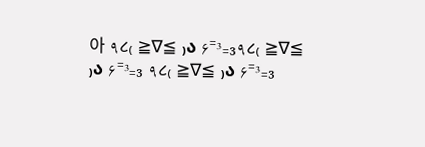아 ٩૮₍ ≧∇≦ ₎ა ۶⁼³₌₃٩૮₍ ≧∇≦ ₎ა ۶⁼³₌₃ ٩૮₍ ≧∇≦ ₎ა ۶⁼³₌₃